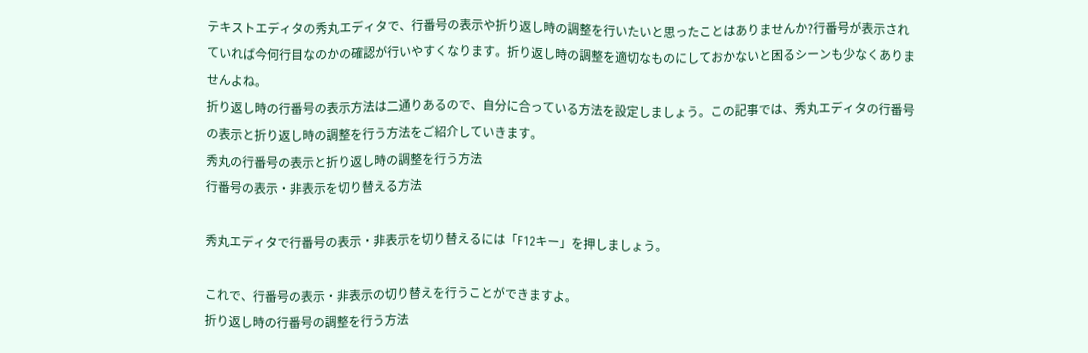テキストエディタの秀丸エディタで、行番号の表示や折り返し時の調整を行いたいと思ったことはありませんか?行番号が表示されていれば今何行目なのかの確認が行いやすくなります。折り返し時の調整を適切なものにしておかないと困るシーンも少なくありませんよね。
折り返し時の行番号の表示方法は二通りあるので、自分に合っている方法を設定しましょう。この記事では、秀丸エディタの行番号の表示と折り返し時の調整を行う方法をご紹介していきます。
秀丸の行番号の表示と折り返し時の調整を行う方法
行番号の表示・非表示を切り替える方法

秀丸エディタで行番号の表示・非表示を切り替えるには「F12キー」を押しましょう。

これで、行番号の表示・非表示の切り替えを行うことができますよ。
折り返し時の行番号の調整を行う方法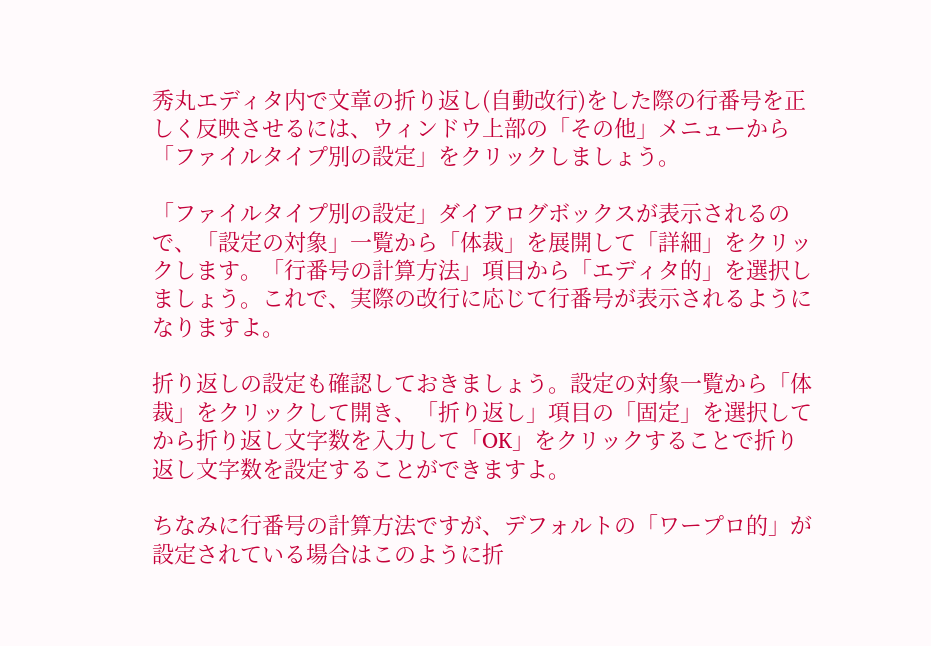秀丸エディタ内で文章の折り返し(自動改行)をした際の行番号を正しく反映させるには、ウィンドウ上部の「その他」メニューから「ファイルタイプ別の設定」をクリックしましょう。

「ファイルタイプ別の設定」ダイアログボックスが表示されるので、「設定の対象」一覧から「体裁」を展開して「詳細」をクリックします。「行番号の計算方法」項目から「エディタ的」を選択しましょう。これで、実際の改行に応じて行番号が表示されるようになりますよ。

折り返しの設定も確認しておきましょう。設定の対象一覧から「体裁」をクリックして開き、「折り返し」項目の「固定」を選択してから折り返し文字数を入力して「OK」をクリックすることで折り返し文字数を設定することができますよ。

ちなみに行番号の計算方法ですが、デフォルトの「ワープロ的」が設定されている場合はこのように折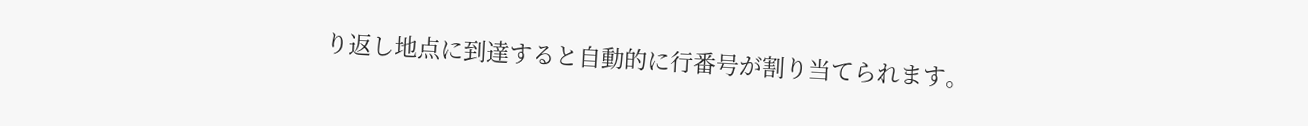り返し地点に到達すると自動的に行番号が割り当てられます。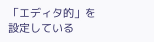「エディタ的」を設定している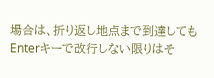場合は、折り返し地点まで到達してもEnterキーで改行しない限りはそ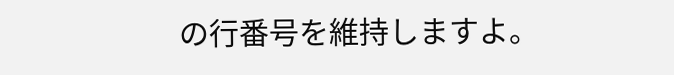の行番号を維持しますよ。